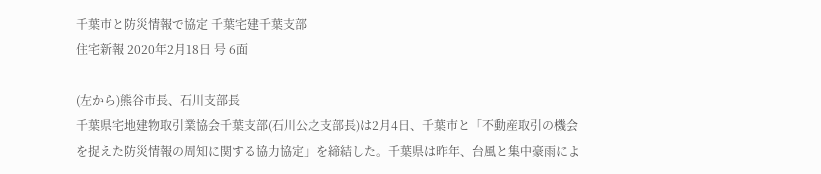千葉市と防災情報で協定 千葉宅建千葉支部
住宅新報 2020年2月18日 号 6面

(左から)熊谷市長、石川支部長
千葉県宅地建物取引業協会千葉支部(石川公之支部長)は2月4日、千葉市と「不動産取引の機会を捉えた防災情報の周知に関する協力協定」を締結した。千葉県は昨年、台風と集中豪雨によ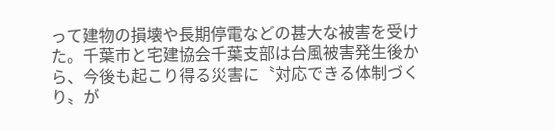って建物の損壊や長期停電などの甚大な被害を受けた。千葉市と宅建協会千葉支部は台風被害発生後から、今後も起こり得る災害に〝対応できる体制づくり〟が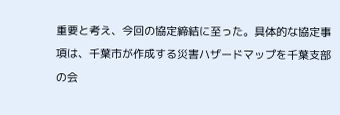重要と考え、今回の協定締結に至った。具体的な協定事項は、千葉市が作成する災害ハザードマップを千葉支部の会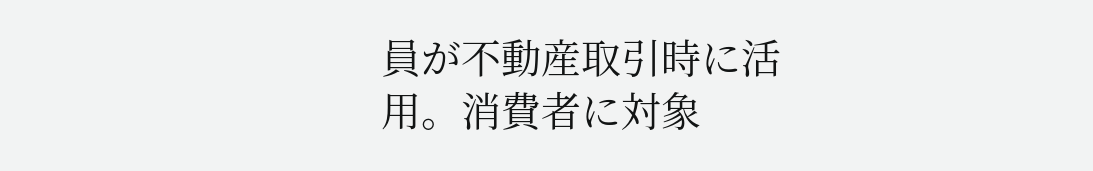員が不動産取引時に活用。消費者に対象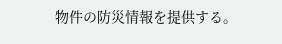物件の防災情報を提供する。